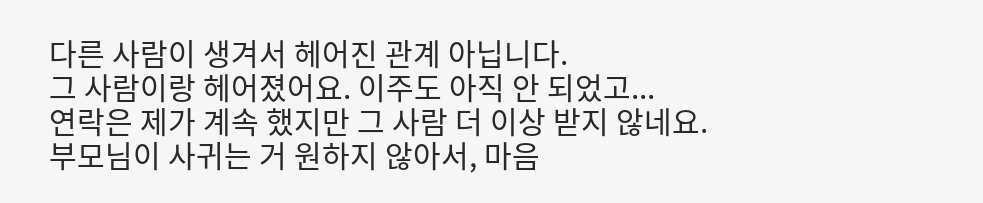다른 사람이 생겨서 헤어진 관계 아닙니다.
그 사람이랑 헤어졌어요. 이주도 아직 안 되었고...
연락은 제가 계속 했지만 그 사람 더 이상 받지 않네요.
부모님이 사귀는 거 원하지 않아서, 마음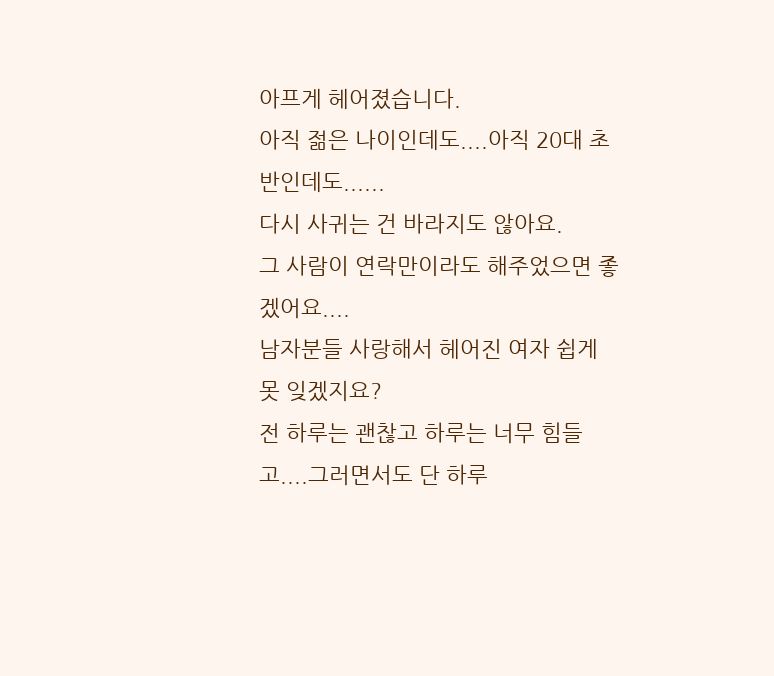아프게 헤어졌습니다.
아직 젊은 나이인데도....아직 20대 초반인데도......
다시 사귀는 건 바라지도 않아요.
그 사람이 연락만이라도 해주었으면 좋겠어요....
남자분들 사랑해서 헤어진 여자 쉽게 못 잊겠지요?
전 하루는 괜찮고 하루는 너무 힘들고....그러면서도 단 하루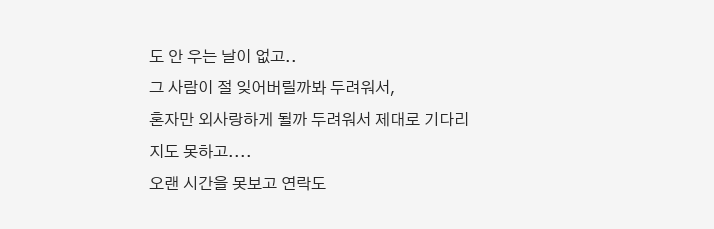도 안 우는 날이 없고..
그 사람이 절 잊어버릴까봐 두려워서,
혼자만 외사랑하게 될까 두려워서 제대로 기다리지도 못하고....
오랜 시간을 못보고 연락도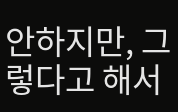안하지만, 그렇다고 해서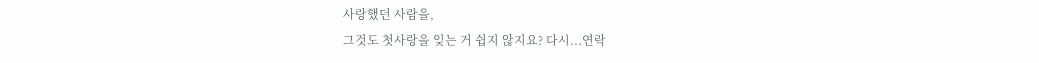사랑했던 사람을,
그것도 첫사랑을 잊는 거 쉽지 않지요? 다시...연락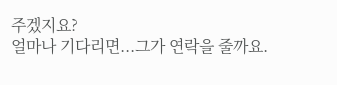주겠지요?
얼마나 기다리면...그가 연락을 줄까요.